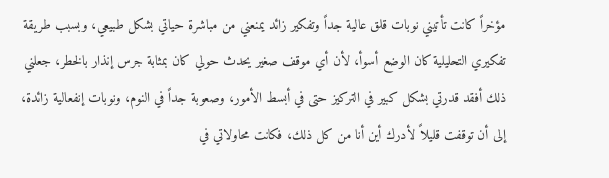مؤخراً كانت تأتيني نوبات قلق عالية جداً وتفكير زائد يمنعني من مباشرة حياتي بشكل طبيعي، وبسبب طريقة تفكيري التحليلية كان الوضع أسوأ، لأن أي موقف صغير يحدث حولي كان بمثابة جرس إنذار بالخطر، جعلني ذلك أفقد قدرتي بشكل كبير في التركيز حتى في أبسط الأمور، وصعوبة جداً في النوم، ونوبات إنفعالية زائدة، إلى أن توقفت قليلاً لأدرك أين أنا من كل ذلك، فكانت محاولاتي في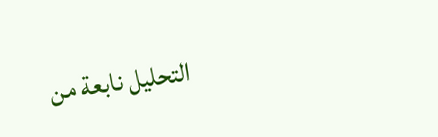التحليل نابعة من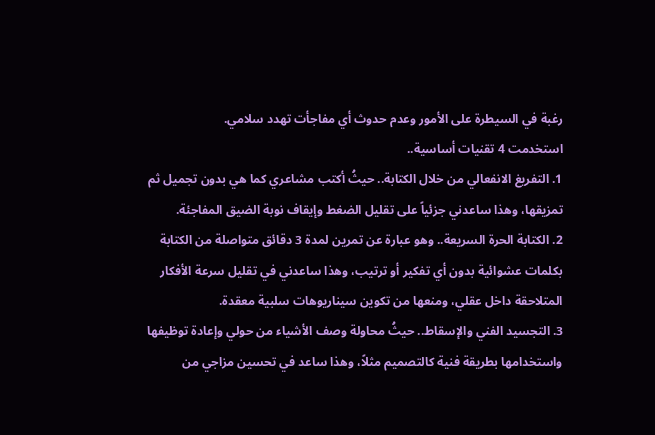رغبة في السيطرة على الأمور وعدم حدوث أي مفاجأت تهدد سلامي.
استخدمت 4 تقنيات أساسية..
1. التفريغ الانفعالي من خلال الكتابة.. حيثُ أكتب مشاعري كما هي بدون تجميل ثم تمزيقها، وهذا ساعدني جزئياً على تقليل الضغط وإيقاف نوبة الضيق المفاجئة.
2. الكتابة الحرة السريعة.. وهو عبارة عن تمرين لمدة 3 دقائق متواصلة من الكتابة بكلمات عشوائية بدون أي تفكير أو ترتيب، وهذا ساعدني في تقليل سرعة الأفكار المتلاحقة داخل عقلي، ومنعها من تكوين سيناريوهات سلبية معقدة.
3. التجسيد الفني والإسقاط.. حيثُ محاولة وصف الأشياء من حولي وإعادة توظيفها واستخدامها بطريقة فنية كالتصميم مثلاً، وهذا ساعد في تحسين مزاجي من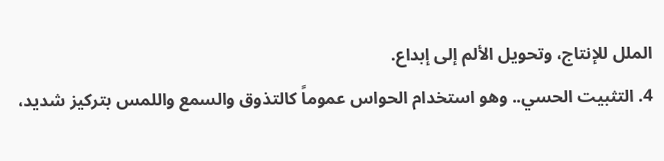الملل للإنتاج، وتحويل الألم إلى إبداع.
4. التثبيت الحسي.. وهو استخدام الحواس عموماً كالتذوق والسمع واللمس بتركيز شديد،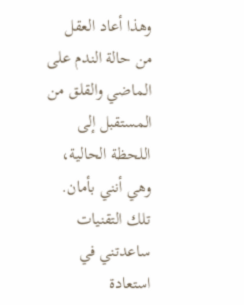وهذا أعاد العقل من حالة الندم على الماضي والقلق من المستقبل إلى اللحظة الحالية، وهي أنني بأمان.
تلك التقنيات ساعدتني في استعادة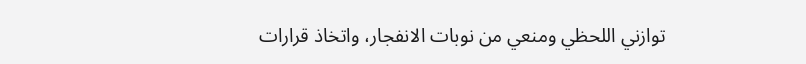توازني اللحظي ومنعي من نوبات الانفجار، واتخاذ قرارات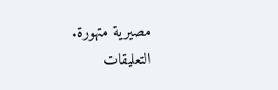مصيرية متهورة.
التعليقات